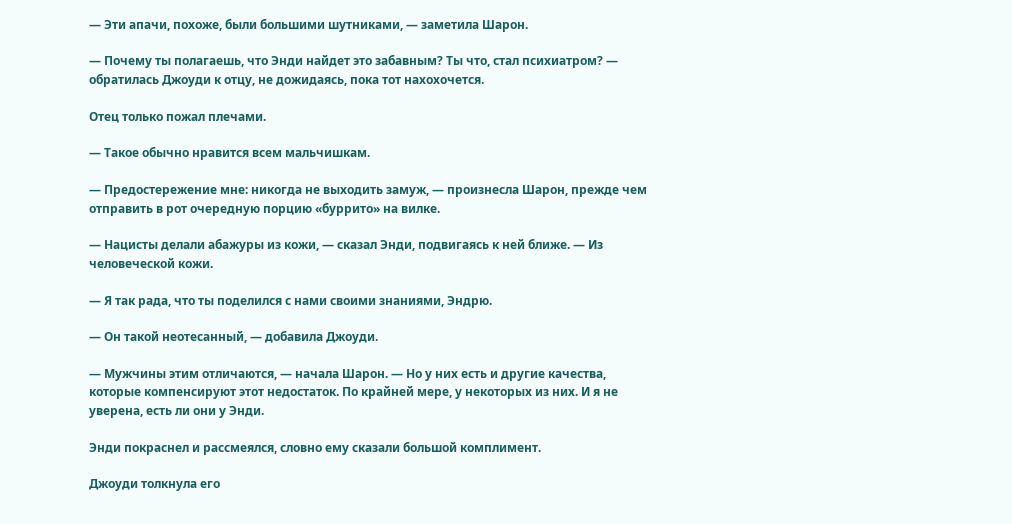— Эти апачи, похоже, были большими шутниками, — заметила Шарон.

— Почему ты полагаешь, что Энди найдет это забавным? Ты что, стал психиатром? — обратилась Джоуди к отцу, не дожидаясь, пока тот нахохочется.

Отец только пожал плечами.

— Такое обычно нравится всем мальчишкам.

— Предостережение мне: никогда не выходить замуж, — произнесла Шарон, прежде чем отправить в рот очередную порцию «буррито» на вилке.

— Нацисты делали абажуры из кожи, — сказал Энди, подвигаясь к ней ближе. — Из человеческой кожи.

— Я так рада, что ты поделился с нами своими знаниями, Эндрю.

— Он такой неотесанный, — добавила Джоуди.

— Мужчины этим отличаются, — начала Шарон. — Но у них есть и другие качества, которые компенсируют этот недостаток. По крайней мере, у некоторых из них. И я не уверена, есть ли они у Энди.

Энди покраснел и рассмеялся, словно ему сказали большой комплимент.

Джоуди толкнула его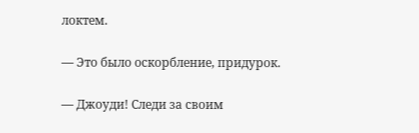локтем.

— Это было оскорбление, придурок.

— Джоуди! Следи за своим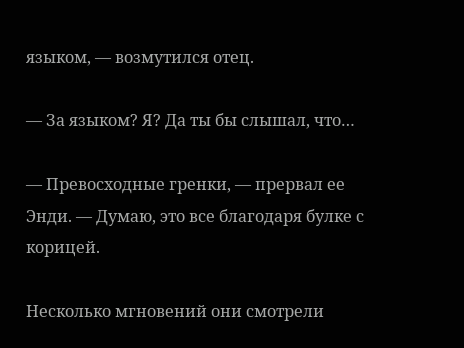языком, — возмутился отец.

— За языком? Я? Да ты бы слышал, что…

— Превосходные гренки, — прервал ее Энди. — Думаю, это все благодаря булке с корицей.

Несколько мгновений они смотрели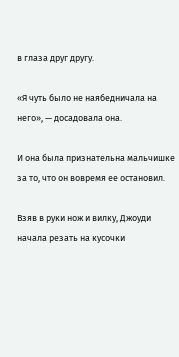в глаза друг другу.

«Я чуть было не наябедничала на него», — досадовала она.

И она была признательна мальчишке за то, что он вовремя ее остановил.

Взяв в руки нож и вилку, Джоуди начала резать на кусочки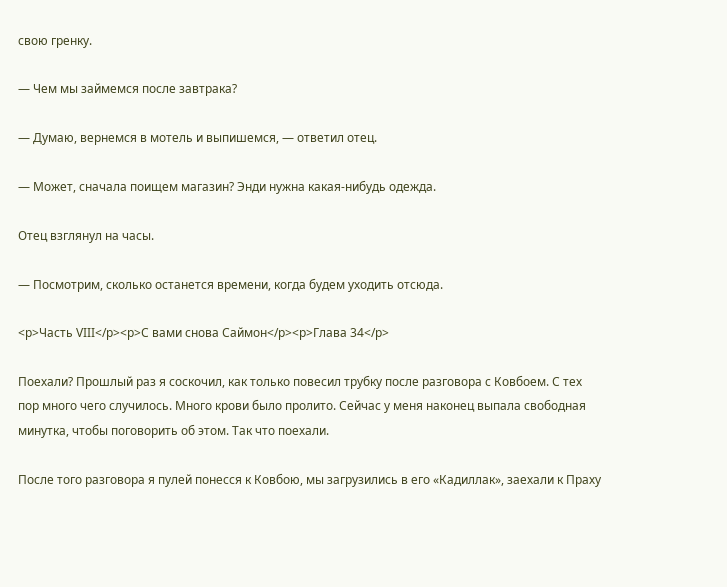свою гренку.

— Чем мы займемся после завтрака?

— Думаю, вернемся в мотель и выпишемся, — ответил отец.

— Может, сначала поищем магазин? Энди нужна какая-нибудь одежда.

Отец взглянул на часы.

— Посмотрим, сколько останется времени, когда будем уходить отсюда.

<p>Часть VIII</p><p>С вами снова Саймон</p><p>Глава 34</p>

Поехали? Прошлый раз я соскочил, как только повесил трубку после разговора с Ковбоем. С тех пор много чего случилось. Много крови было пролито. Сейчас у меня наконец выпала свободная минутка, чтобы поговорить об этом. Так что поехали.

После того разговора я пулей понесся к Ковбою, мы загрузились в его «Кадиллак», заехали к Праху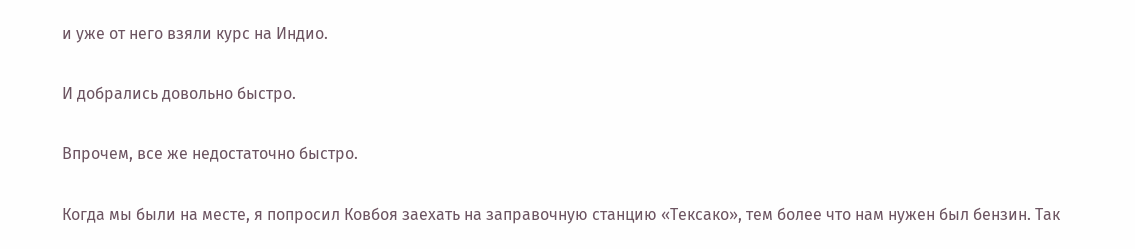и уже от него взяли курс на Индио.

И добрались довольно быстро.

Впрочем, все же недостаточно быстро.

Когда мы были на месте, я попросил Ковбоя заехать на заправочную станцию «Тексако», тем более что нам нужен был бензин. Так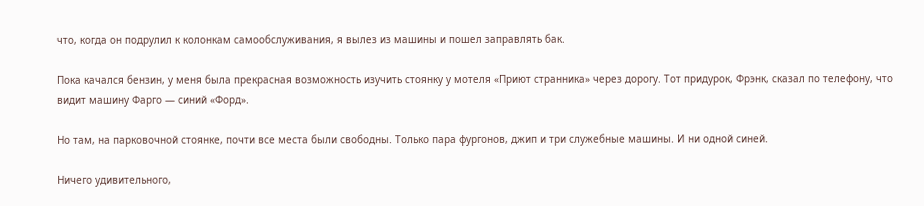что, когда он подрулил к колонкам самообслуживания, я вылез из машины и пошел заправлять бак.

Пока качался бензин, у меня была прекрасная возможность изучить стоянку у мотеля «Приют странника» через дорогу. Тот придурок, Фрэнк, сказал по телефону, что видит машину Фарго — синий «Форд».

Но там, на парковочной стоянке, почти все места были свободны. Только пара фургонов, джип и три служебные машины. И ни одной синей.

Ничего удивительного,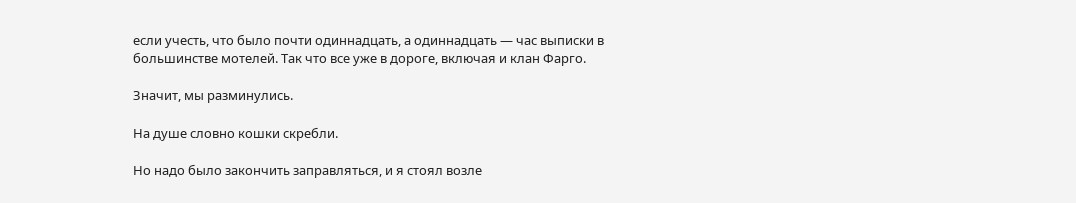если учесть, что было почти одиннадцать, а одиннадцать — час выписки в большинстве мотелей. Так что все уже в дороге, включая и клан Фарго.

Значит, мы разминулись.

На душе словно кошки скребли.

Но надо было закончить заправляться, и я стоял возле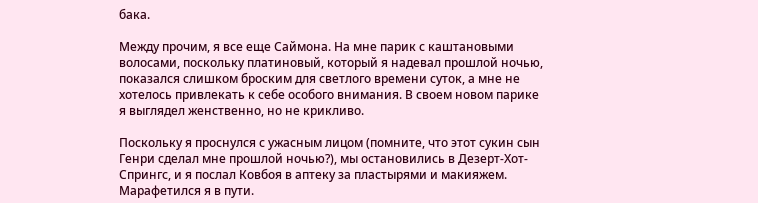бака.

Между прочим, я все еще Саймона. На мне парик с каштановыми волосами, поскольку платиновый, который я надевал прошлой ночью, показался слишком броским для светлого времени суток, а мне не хотелось привлекать к себе особого внимания. В своем новом парике я выглядел женственно, но не крикливо.

Поскольку я проснулся с ужасным лицом (помните, что этот сукин сын Генри сделал мне прошлой ночью?), мы остановились в Дезерт-Хот-Спрингс, и я послал Ковбоя в аптеку за пластырями и макияжем. Марафетился я в пути.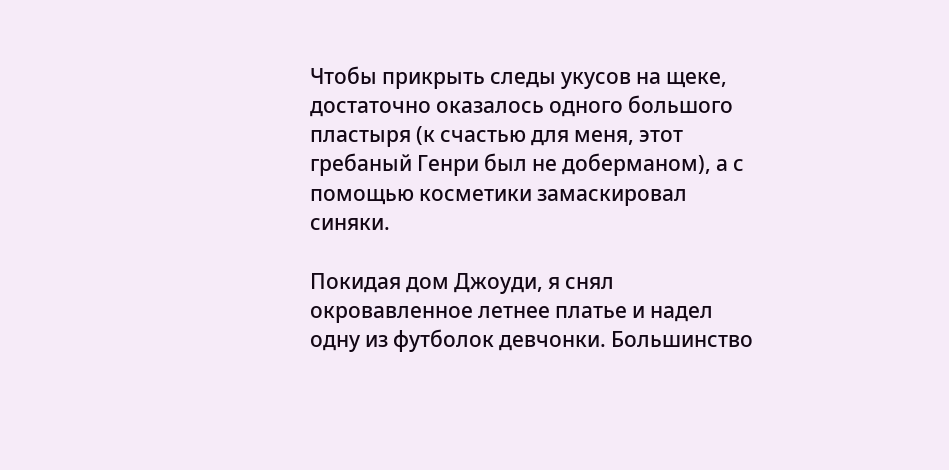Чтобы прикрыть следы укусов на щеке, достаточно оказалось одного большого пластыря (к счастью для меня, этот гребаный Генри был не доберманом), а с помощью косметики замаскировал синяки.

Покидая дом Джоуди, я снял окровавленное летнее платье и надел одну из футболок девчонки. Большинство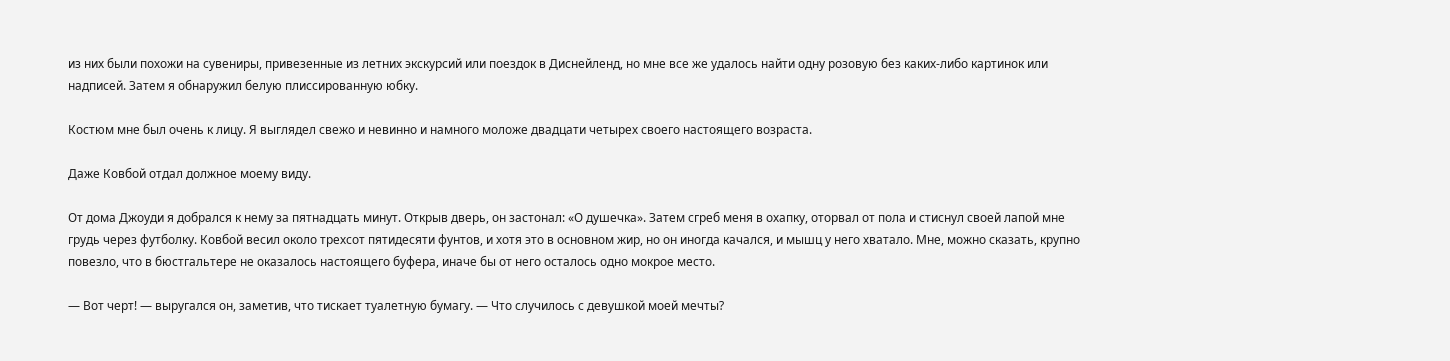из них были похожи на сувениры, привезенные из летних экскурсий или поездок в Диснейленд, но мне все же удалось найти одну розовую без каких-либо картинок или надписей. Затем я обнаружил белую плиссированную юбку.

Костюм мне был очень к лицу. Я выглядел свежо и невинно и намного моложе двадцати четырех своего настоящего возраста.

Даже Ковбой отдал должное моему виду.

От дома Джоуди я добрался к нему за пятнадцать минут. Открыв дверь, он застонал: «О душечка». Затем сгреб меня в охапку, оторвал от пола и стиснул своей лапой мне грудь через футболку. Ковбой весил около трехсот пятидесяти фунтов, и хотя это в основном жир, но он иногда качался, и мышц у него хватало. Мне, можно сказать, крупно повезло, что в бюстгальтере не оказалось настоящего буфера, иначе бы от него осталось одно мокрое место.

— Вот черт! — выругался он, заметив, что тискает туалетную бумагу. — Что случилось с девушкой моей мечты?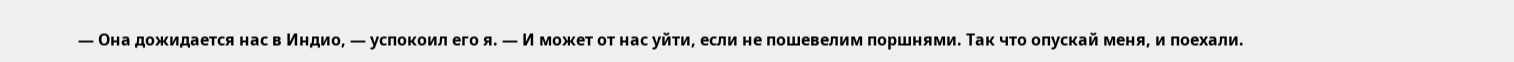— Она дожидается нас в Индио, — успокоил его я. — И может от нас уйти, если не пошевелим поршнями. Так что опускай меня, и поехали.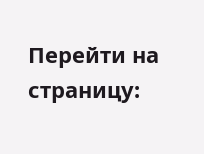Перейти на страницу: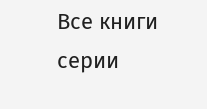Все книги серии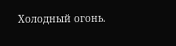Холодный огонь.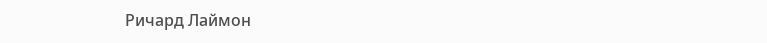Ричард Лаймон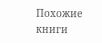Похожие книги